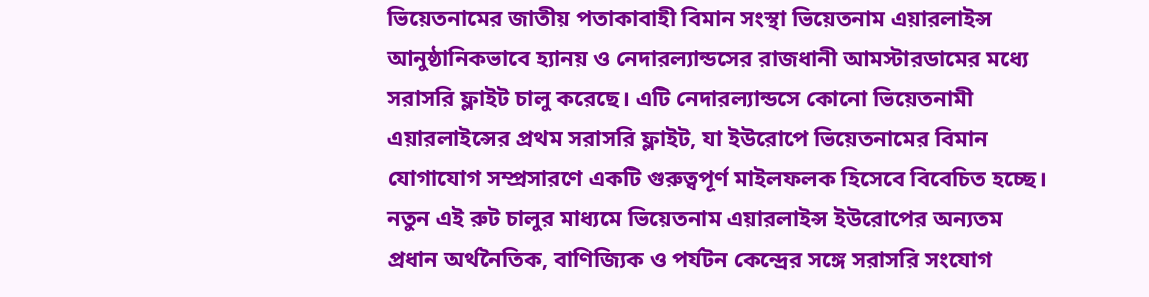ভিয়েতনামের জাতীয় পতাকাবাহী বিমান সংস্থা ভিয়েতনাম এয়ারলাইন্স আনুষ্ঠানিকভাবে হ্যানয় ও নেদারল্যান্ডসের রাজধানী আমস্টারডামের মধ্যে সরাসরি ফ্লাইট চালু করেছে। এটি নেদারল্যান্ডসে কোনো ভিয়েতনামী এয়ারলাইন্সের প্রথম সরাসরি ফ্লাইট, যা ইউরোপে ভিয়েতনামের বিমান যোগাযোগ সম্প্রসারণে একটি গুরুত্বপূর্ণ মাইলফলক হিসেবে বিবেচিত হচ্ছে।
নতুন এই রুট চালুর মাধ্যমে ভিয়েতনাম এয়ারলাইন্স ইউরোপের অন্যতম প্রধান অর্থনৈতিক, বাণিজ্যিক ও পর্যটন কেন্দ্রের সঙ্গে সরাসরি সংযোগ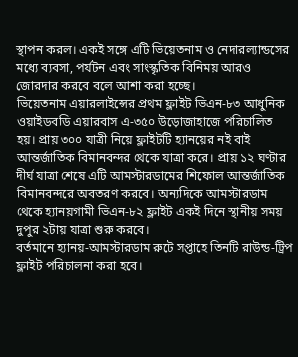স্থাপন করল। একই সঙ্গে এটি ভিয়েতনাম ও নেদারল্যান্ডসের মধ্যে ব্যবসা, পর্যটন এবং সাংস্কৃতিক বিনিময় আরও জোরদার করবে বলে আশা করা হচ্ছে।
ভিয়েতনাম এয়ারলাইন্সের প্রথম ফ্লাইট ভিএন-৮৩ আধুনিক ওয়াইডবডি এয়ারবাস এ-৩৫০ উড়োজাহাজে পরিচালিত হয়। প্রায় ৩০০ যাত্রী নিয়ে ফ্লাইটটি হ্যানয়ের নই বাই আন্তর্জাতিক বিমানবন্দর থেকে যাত্রা করে। প্রায় ১২ ঘণ্টার দীর্ঘ যাত্রা শেষে এটি আমস্টারডামের শিফোল আন্তর্জাতিক বিমানবন্দরে অবতরণ করবে। অন্যদিকে আমস্টারডাম থেকে হ্যানয়গামী ভিএন-৮২ ফ্লাইট একই দিনে স্থানীয় সময় দুপুর ২টায় যাত্রা শুরু করবে।
বর্তমানে হ্যানয়-আমস্টারডাম রুটে সপ্তাহে তিনটি রাউন্ড-ট্রিপ ফ্লাইট পরিচালনা করা হবে।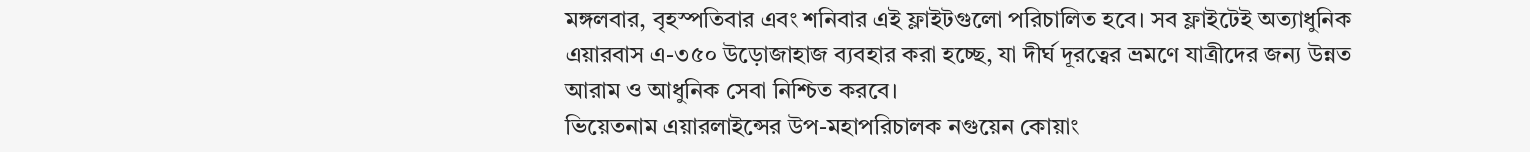মঙ্গলবার, বৃহস্পতিবার এবং শনিবার এই ফ্লাইটগুলো পরিচালিত হবে। সব ফ্লাইটেই অত্যাধুনিক এয়ারবাস এ-৩৫০ উড়োজাহাজ ব্যবহার করা হচ্ছে, যা দীর্ঘ দূরত্বের ভ্রমণে যাত্রীদের জন্য উন্নত আরাম ও আধুনিক সেবা নিশ্চিত করবে।
ভিয়েতনাম এয়ারলাইন্সের উপ-মহাপরিচালক নগুয়েন কোয়াং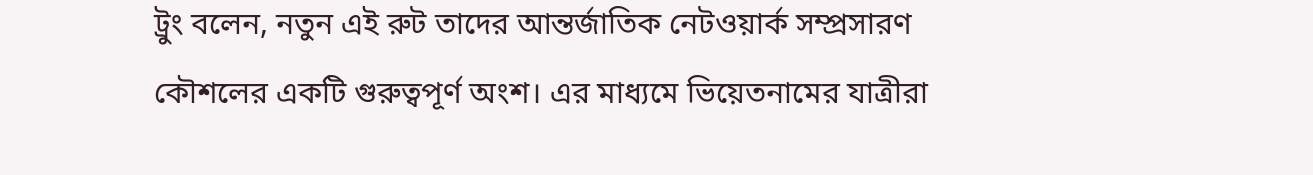ট্রুং বলেন, নতুন এই রুট তাদের আন্তর্জাতিক নেটওয়ার্ক সম্প্রসারণ কৌশলের একটি গুরুত্বপূর্ণ অংশ। এর মাধ্যমে ভিয়েতনামের যাত্রীরা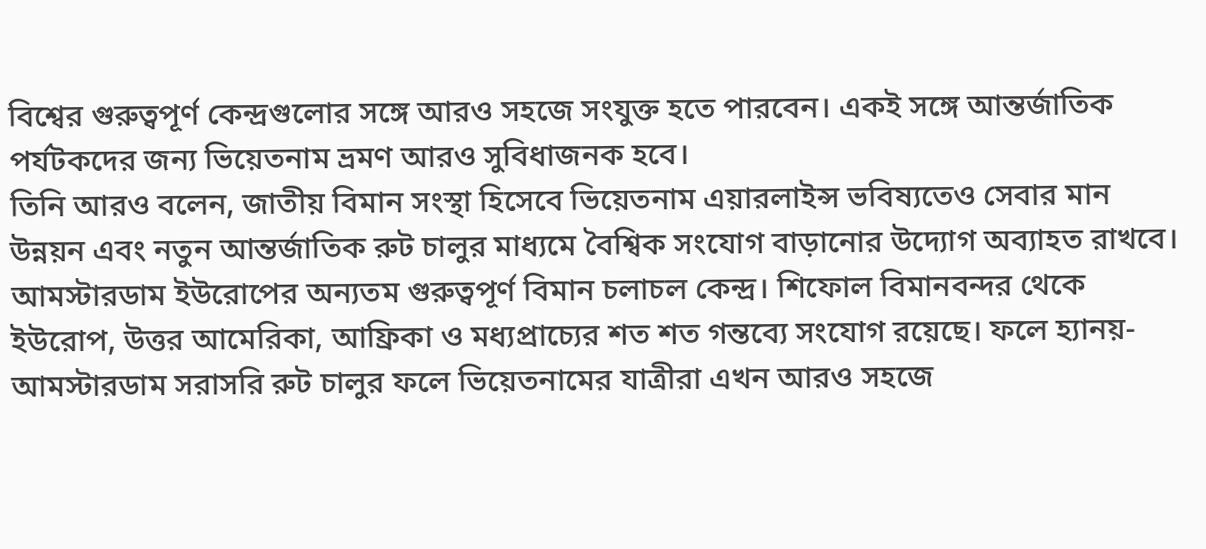বিশ্বের গুরুত্বপূর্ণ কেন্দ্রগুলোর সঙ্গে আরও সহজে সংযুক্ত হতে পারবেন। একই সঙ্গে আন্তর্জাতিক পর্যটকদের জন্য ভিয়েতনাম ভ্রমণ আরও সুবিধাজনক হবে।
তিনি আরও বলেন, জাতীয় বিমান সংস্থা হিসেবে ভিয়েতনাম এয়ারলাইন্স ভবিষ্যতেও সেবার মান উন্নয়ন এবং নতুন আন্তর্জাতিক রুট চালুর মাধ্যমে বৈশ্বিক সংযোগ বাড়ানোর উদ্যোগ অব্যাহত রাখবে।
আমস্টারডাম ইউরোপের অন্যতম গুরুত্বপূর্ণ বিমান চলাচল কেন্দ্র। শিফোল বিমানবন্দর থেকে ইউরোপ, উত্তর আমেরিকা, আফ্রিকা ও মধ্যপ্রাচ্যের শত শত গন্তব্যে সংযোগ রয়েছে। ফলে হ্যানয়-আমস্টারডাম সরাসরি রুট চালুর ফলে ভিয়েতনামের যাত্রীরা এখন আরও সহজে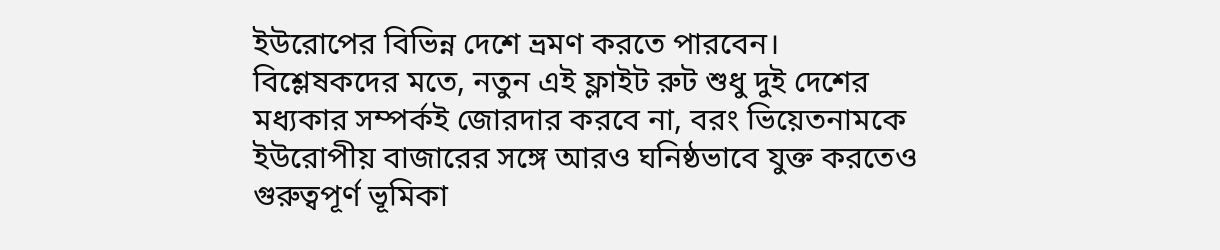ইউরোপের বিভিন্ন দেশে ভ্রমণ করতে পারবেন।
বিশ্লেষকদের মতে, নতুন এই ফ্লাইট রুট শুধু দুই দেশের মধ্যকার সম্পর্কই জোরদার করবে না, বরং ভিয়েতনামকে ইউরোপীয় বাজারের সঙ্গে আরও ঘনিষ্ঠভাবে যুক্ত করতেও গুরুত্বপূর্ণ ভূমিকা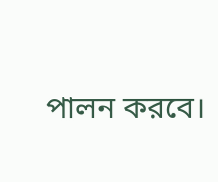পালন করবে।